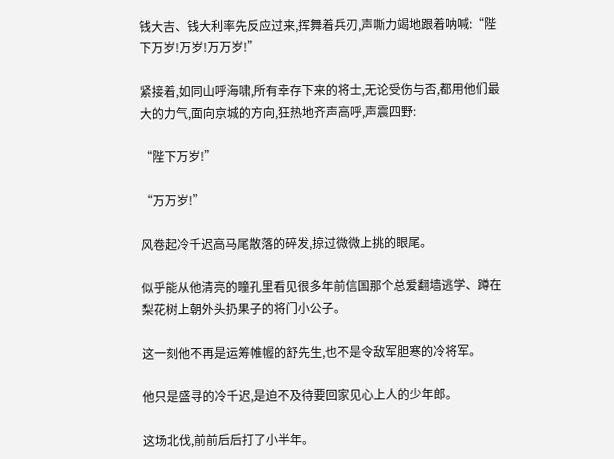钱大吉、钱大利率先反应过来,挥舞着兵刃,声嘶力竭地跟着呐喊:“陛下万岁!万岁!万万岁!”

紧接着,如同山呼海啸,所有幸存下来的将士,无论受伤与否,都用他们最大的力气,面向京城的方向,狂热地齐声高呼,声震四野:

“陛下万岁!”

“万万岁!”

风卷起冷千迟高马尾散落的碎发,掠过微微上挑的眼尾。

似乎能从他清亮的瞳孔里看见很多年前信国那个总爱翻墙逃学、蹲在梨花树上朝外头扔果子的将门小公子。

这一刻他不再是运筹帷幄的舒先生,也不是令敌军胆寒的冷将军。

他只是盛寻的冷千迟,是迫不及待要回家见心上人的少年郎。

这场北伐,前前后后打了小半年。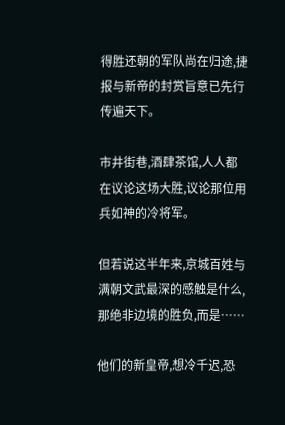得胜还朝的军队尚在归途,捷报与新帝的封赏旨意已先行传遍天下。

市井街巷,酒肆茶馆,人人都在议论这场大胜,议论那位用兵如神的冷将军。

但若说这半年来,京城百姓与满朝文武最深的感触是什么,那绝非边境的胜负,而是……

他们的新皇帝,想冷千迟,恐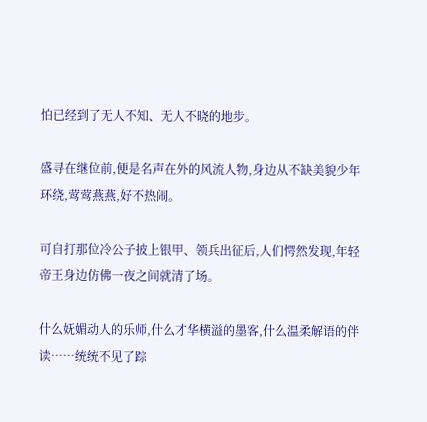怕已经到了无人不知、无人不晓的地步。

盛寻在继位前,便是名声在外的风流人物,身边从不缺美貌少年环绕,莺莺燕燕,好不热闹。

可自打那位冷公子披上银甲、领兵出征后,人们愕然发现,年轻帝王身边仿佛一夜之间就清了场。

什么妩媚动人的乐师,什么才华横溢的墨客,什么温柔解语的伴读……统统不见了踪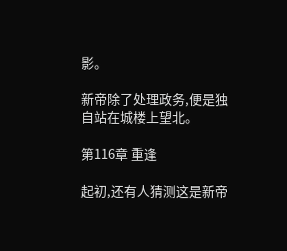影。

新帝除了处理政务,便是独自站在城楼上望北。

第116章 重逢

起初,还有人猜测这是新帝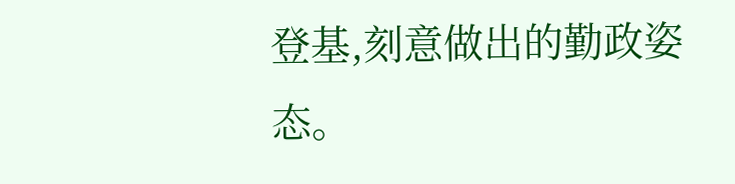登基,刻意做出的勤政姿态。